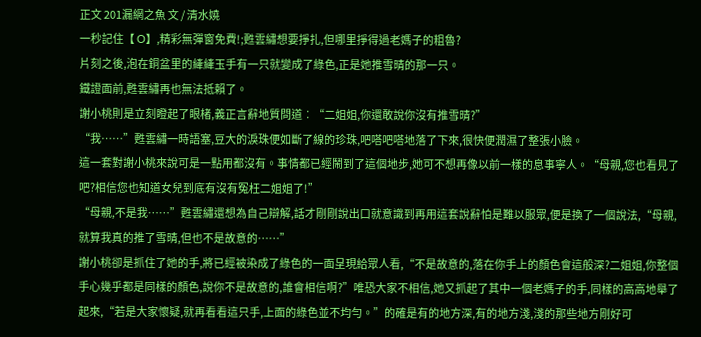正文 201漏網之魚 文 / 清水嬈
一秒記住【 O】,精彩無彈窗免費!;甦雲繡想要掙扎,但哪里掙得過老媽子的粗魯?
片刻之後,泡在銅盆里的縴縴玉手有一只就變成了綠色,正是她推雪晴的那一只。
鐵證面前,甦雲繡再也無法抵賴了。
謝小桃則是立刻瞪起了眼楮,義正言辭地質問道︰“二姐姐,你還敢說你沒有推雪晴?”
“我……”甦雲繡一時語塞,豆大的淚珠便如斷了線的珍珠,吧嗒吧嗒地落了下來,很快便潤濕了整張小臉。
這一套對謝小桃來說可是一點用都沒有。事情都已經鬧到了這個地步,她可不想再像以前一樣的息事寧人。“母親,您也看見了吧?相信您也知道女兒到底有沒有冤枉二姐姐了!”
“母親,不是我……”甦雲繡還想為自己辯解,話才剛剛說出口就意識到再用這套說辭怕是難以服眾,便是換了一個說法,“母親,就算我真的推了雪晴,但也不是故意的……”
謝小桃卻是抓住了她的手,將已經被染成了綠色的一面呈現給眾人看,“不是故意的,落在你手上的顏色會這般深?二姐姐,你整個手心幾乎都是同樣的顏色,說你不是故意的,誰會相信啊?”唯恐大家不相信,她又抓起了其中一個老媽子的手,同樣的高高地舉了起來,“若是大家懷疑,就再看看這只手,上面的綠色並不均勻。”的確是有的地方深,有的地方淺,淺的那些地方剛好可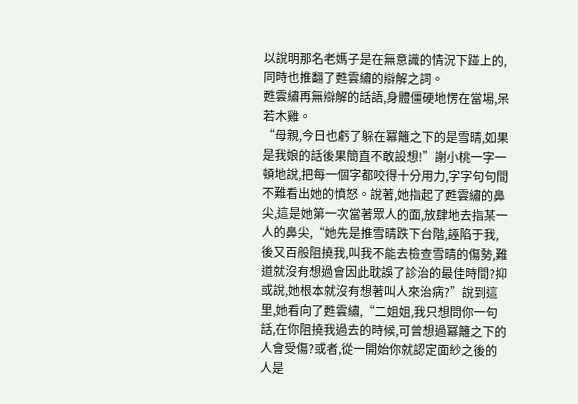以說明那名老媽子是在無意識的情況下踫上的,同時也推翻了甦雲繡的辯解之詞。
甦雲繡再無辯解的話語,身體僵硬地愣在當場,呆若木雞。
“母親,今日也虧了躲在冪籬之下的是雪晴,如果是我娘的話後果簡直不敢設想!”謝小桃一字一頓地說,把每一個字都咬得十分用力,字字句句間不難看出她的憤怒。說著,她指起了甦雲繡的鼻尖,這是她第一次當著眾人的面,放肆地去指某一人的鼻尖,“她先是推雪晴跌下台階,誣陷于我,後又百般阻撓我,叫我不能去檢查雪晴的傷勢,難道就沒有想過會因此耽誤了診治的最佳時間?抑或說,她根本就沒有想著叫人來治病?”說到這里,她看向了甦雲繡,“二姐姐,我只想問你一句話,在你阻撓我過去的時候,可曾想過冪籬之下的人會受傷?或者,從一開始你就認定面紗之後的人是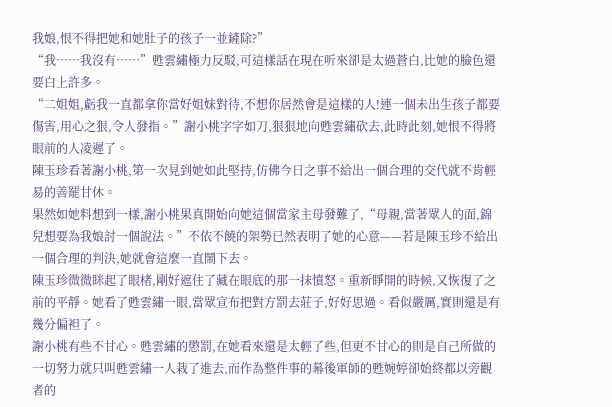我娘,恨不得把她和她肚子的孩子一並鏟除?”
“我……我沒有……”甦雲繡極力反駁,可這樣話在現在听來卻是太過蒼白,比她的臉色還要白上許多。
“二姐姐,虧我一直都拿你當好姐妹對待,不想你居然會是這樣的人!連一個未出生孩子都要傷害,用心之狠,令人發指。”謝小桃字字如刀,狠狠地向甦雲繡砍去,此時此刻,她恨不得將眼前的人凌遲了。
陳玉珍看著謝小桃,第一次見到她如此堅持,仿佛今日之事不給出一個合理的交代就不肯輕易的善罷甘休。
果然如她料想到一樣,謝小桃果真開始向她這個當家主母發難了,“母親,當著眾人的面,錦兒想要為我娘討一個說法。”不依不饒的架勢已然表明了她的心意——若是陳玉珍不給出一個合理的判決,她就會這麼一直鬧下去。
陳玉珍微微眯起了眼楮,剛好遮住了藏在眼底的那一抹憤怒。重新睜開的時候,又恢復了之前的平靜。她看了甦雲繡一眼,當眾宣布把對方罰去莊子,好好思過。看似嚴厲,實則還是有幾分偏袒了。
謝小桃有些不甘心。甦雲繡的懲罰,在她看來還是太輕了些,但更不甘心的則是自己所做的一切努力就只叫甦雲繡一人栽了進去,而作為整件事的幕後軍師的甦婉婷卻始終都以旁觀者的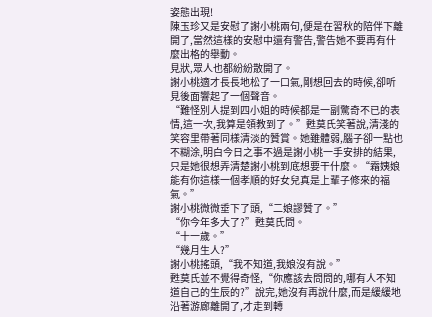姿態出現!
陳玉珍又是安慰了謝小桃兩句,便是在習秋的陪伴下離開了,當然這樣的安慰中還有警告,警告她不要再有什麼出格的舉動。
見狀,眾人也都紛紛散開了。
謝小桃適才長長地松了一口氣,剛想回去的時候,卻听見後面響起了一個聲音。
“難怪別人提到四小姐的時候都是一副驚奇不已的表情,這一次,我算是領教到了。”甦莫氏笑著說,清淺的笑容里帶著同樣清淡的贊賞。她雖體弱,腦子卻一點也不糊涂,明白今日之事不過是謝小桃一手安排的結果,只是她很想弄清楚謝小桃到底想要干什麼。“霜姨娘能有你這樣一個孝順的好女兒真是上輩子修來的福氣。”
謝小桃微微垂下了頭,“二娘謬贊了。”
“你今年多大了?”甦莫氏問。
“十一歲。”
“幾月生人?”
謝小桃搖頭,“我不知道,我娘沒有說。”
甦莫氏並不覺得奇怪,“你應該去問問的,哪有人不知道自己的生辰的?”說完,她沒有再說什麼,而是緩緩地沿著游廊離開了,才走到轉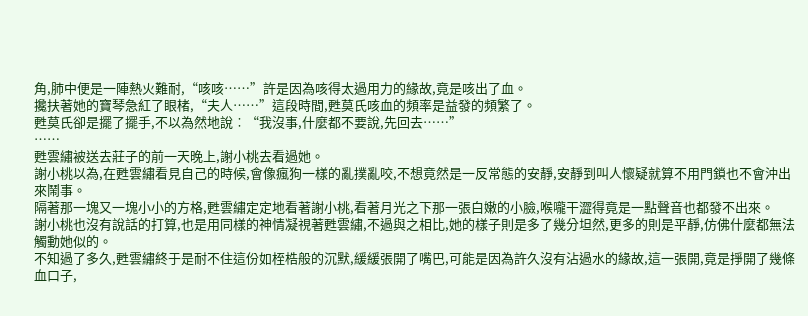角,肺中便是一陣熱火難耐,“咳咳……”許是因為咳得太過用力的緣故,竟是咳出了血。
攙扶著她的寶琴急紅了眼楮,“夫人……”這段時間,甦莫氏咳血的頻率是益發的頻繁了。
甦莫氏卻是擺了擺手,不以為然地說︰“我沒事,什麼都不要說,先回去……”
……
甦雲繡被送去莊子的前一天晚上,謝小桃去看過她。
謝小桃以為,在甦雲繡看見自己的時候,會像瘋狗一樣的亂撲亂咬,不想竟然是一反常態的安靜,安靜到叫人懷疑就算不用門鎖也不會沖出來鬧事。
隔著那一塊又一塊小小的方格,甦雲繡定定地看著謝小桃,看著月光之下那一張白嫩的小臉,喉嚨干澀得竟是一點聲音也都發不出來。
謝小桃也沒有說話的打算,也是用同樣的神情凝視著甦雲繡,不過與之相比,她的樣子則是多了幾分坦然,更多的則是平靜,仿佛什麼都無法觸動她似的。
不知過了多久,甦雲繡終于是耐不住這份如桎梏般的沉默,緩緩張開了嘴巴,可能是因為許久沒有沾過水的緣故,這一張開,竟是掙開了幾條血口子,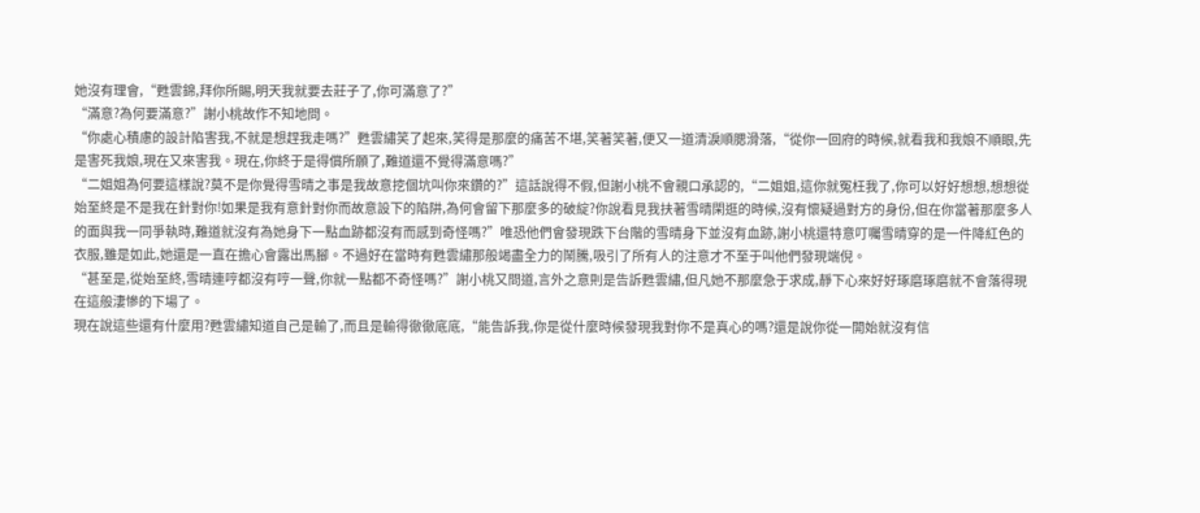她沒有理會,“甦雲錦,拜你所賜,明天我就要去莊子了,你可滿意了?”
“滿意?為何要滿意?”謝小桃故作不知地問。
“你處心積慮的設計陷害我,不就是想趕我走嗎?”甦雲繡笑了起來,笑得是那麼的痛苦不堪,笑著笑著,便又一道清淚順腮滑落,“從你一回府的時候,就看我和我娘不順眼,先是害死我娘,現在又來害我。現在,你終于是得償所願了,難道還不覺得滿意嗎?”
“二姐姐為何要這樣說?莫不是你覺得雪晴之事是我故意挖個坑叫你來鑽的?”這話說得不假,但謝小桃不會親口承認的,“二姐姐,這你就冤枉我了,你可以好好想想,想想從始至終是不是我在針對你!如果是我有意針對你而故意設下的陷阱,為何會留下那麼多的破綻?你說看見我扶著雪晴閑逛的時候,沒有懷疑過對方的身份,但在你當著那麼多人的面與我一同爭執時,難道就沒有為她身下一點血跡都沒有而感到奇怪嗎?”唯恐他們會發現跌下台階的雪晴身下並沒有血跡,謝小桃還特意叮囑雪晴穿的是一件降紅色的衣服,雖是如此,她還是一直在擔心會露出馬腳。不過好在當時有甦雲繡那般竭盡全力的鬧騰,吸引了所有人的注意才不至于叫他們發現端倪。
“甚至是,從始至終,雪晴連哼都沒有哼一聲,你就一點都不奇怪嗎?”謝小桃又問道,言外之意則是告訴甦雲繡,但凡她不那麼急于求成,靜下心來好好琢磨琢磨就不會落得現在這般淒慘的下場了。
現在說這些還有什麼用?甦雲繡知道自己是輸了,而且是輸得徹徹底底,“能告訴我,你是從什麼時候發現我對你不是真心的嗎?還是說你從一開始就沒有信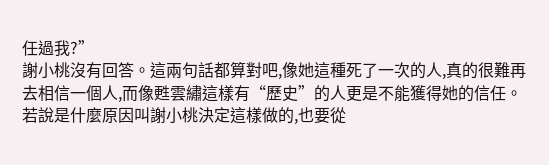任過我?”
謝小桃沒有回答。這兩句話都算對吧,像她這種死了一次的人,真的很難再去相信一個人,而像甦雲繡這樣有“歷史”的人更是不能獲得她的信任。若說是什麼原因叫謝小桃決定這樣做的,也要從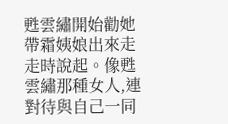甦雲繡開始勸她帶霜姨娘出來走走時說起。像甦雲繡那種女人,連對待與自己一同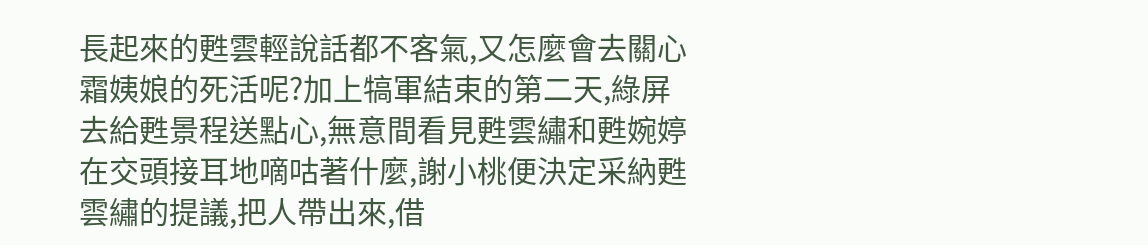長起來的甦雲輕說話都不客氣,又怎麼會去關心霜姨娘的死活呢?加上犒軍結束的第二天,綠屏去給甦景程送點心,無意間看見甦雲繡和甦婉婷在交頭接耳地嘀咕著什麼,謝小桃便決定采納甦雲繡的提議,把人帶出來,借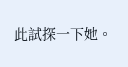此試探一下她。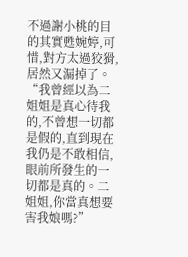不過謝小桃的目的其實甦婉婷,可惜,對方太過狡猾,居然又漏掉了。
“我曾經以為二姐姐是真心待我的,不曾想一切都是假的,直到現在我仍是不敢相信,眼前所發生的一切都是真的。二姐姐,你當真想要害我娘嗎?”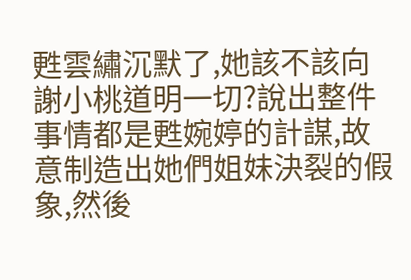甦雲繡沉默了,她該不該向謝小桃道明一切?說出整件事情都是甦婉婷的計謀,故意制造出她們姐妹決裂的假象,然後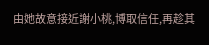由她故意接近謝小桃,博取信任,再趁其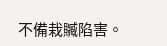不備栽贓陷害。